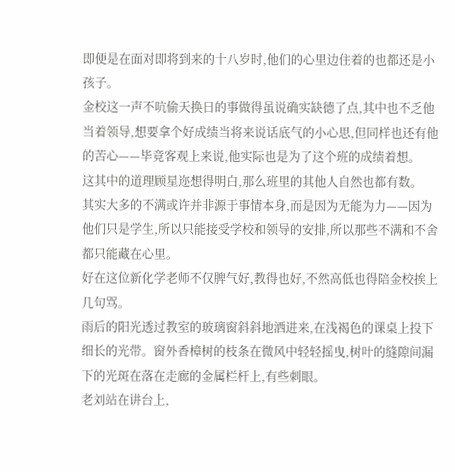即便是在面对即将到来的十八岁时,他们的心里边住着的也都还是小孩子。
金校这一声不吭偷天换日的事做得虽说确实缺德了点,其中也不乏他当着领导,想要拿个好成绩当将来说话底气的小心思,但同样也还有他的苦心——毕竟客观上来说,他实际也是为了这个班的成绩着想。
这其中的道理顾星迩想得明白,那么班里的其他人自然也都有数。
其实大多的不满或许并非源于事情本身,而是因为无能为力——因为他们只是学生,所以只能接受学校和领导的安排,所以那些不满和不舍都只能藏在心里。
好在这位新化学老师不仅脾气好,教得也好,不然高低也得陪金校挨上几句骂。
雨后的阳光透过教室的玻璃窗斜斜地洒进来,在浅褐色的课桌上投下细长的光带。窗外香樟树的枝条在微风中轻轻摇曳,树叶的缝隙间漏下的光斑在落在走廊的金属栏杆上,有些刺眼。
老刘站在讲台上,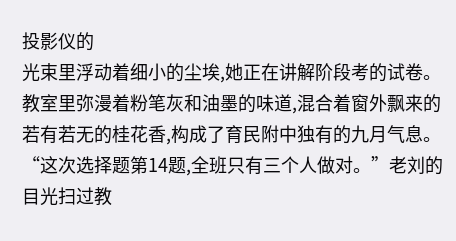投影仪的
光束里浮动着细小的尘埃,她正在讲解阶段考的试卷。
教室里弥漫着粉笔灰和油墨的味道,混合着窗外飘来的若有若无的桂花香,构成了育民附中独有的九月气息。
“这次选择题第14题,全班只有三个人做对。”老刘的目光扫过教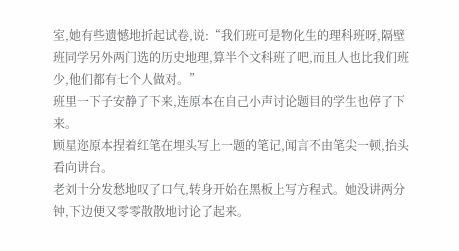室,她有些遗憾地折起试卷,说:“我们班可是物化生的理科班呀,隔壁班同学另外两门选的历史地理,算半个文科班了吧,而且人也比我们班少,他们都有七个人做对。”
班里一下子安静了下来,连原本在自己小声讨论题目的学生也停了下来。
顾星迩原本捏着红笔在埋头写上一题的笔记,闻言不由笔尖一顿,抬头看向讲台。
老刘十分发愁地叹了口气,转身开始在黑板上写方程式。她没讲两分钟,下边便又零零散散地讨论了起来。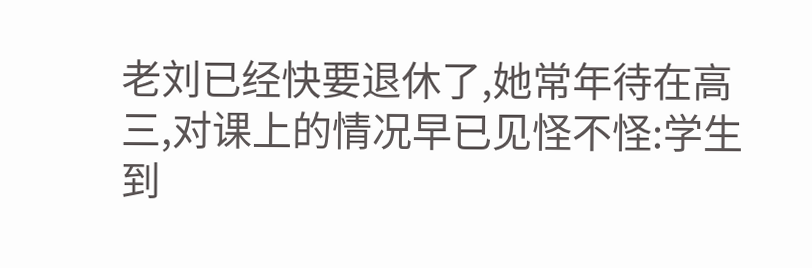老刘已经快要退休了,她常年待在高三,对课上的情况早已见怪不怪:学生到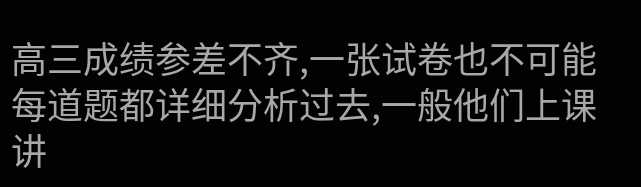高三成绩参差不齐,一张试卷也不可能每道题都详细分析过去,一般他们上课讲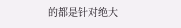的都是针对绝大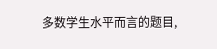多数学生水平而言的题目,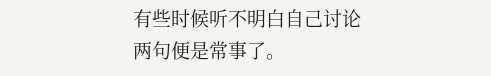有些时候听不明白自己讨论两句便是常事了。